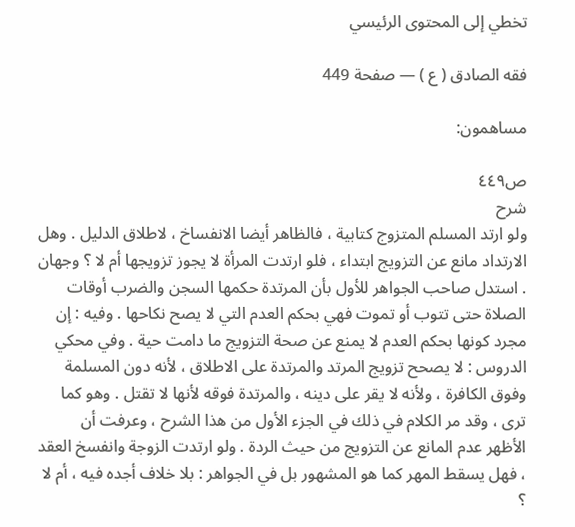تخطي إلى المحتوى الرئيسي

فقه الصادق ( ع ) — صفحة 449

مساهمون:

ص٤٤٩
شرح
ولو ارتد المسلم المتزوج كتابية ، فالظاهر أيضا الانفساخ ، لاطلاق الدليل . وهل الارتداد مانع عن التزويج ابتداء ، فلو ارتدت المرأة لا يجوز تزويجها أم لا ؟ وجهان . استدل صاحب الجواهر للأول بأن المرتدة حكمها السجن والضرب أوقات الصلاة حتى تتوب أو تموت فهي بحكم العدم التي لا يصح نكاحها . وفيه : إن مجرد كونها بحكم العدم لا يمنع عن صحة التزويج ما دامت حية . وفي محكي الدروس : لا يصحح تزويج المرتد والمرتدة على الاطلاق ، لأنه دون المسلمة وفوق الكافرة ، ولأنه لا يقر على دينه ، والمرتدة فوقه لأنها لا تقتل . وهو كما ترى ، وقد مر الكلام في ذلك في الجزء الأول من هذا الشرح ، وعرفت أن الأظهر عدم المانع عن التزويج من حيث الردة . ولو ارتدت الزوجة وانفسخ العقد ، فهل يسقط المهر كما هو المشهور بل في الجواهر : بلا خلاف أجده فيه ، أم لا ؟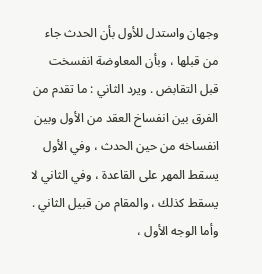وجهان واستدل للأول بأن الحدث جاء من قبلها ، وبأن المعاوضة انفسخت قبل التقابض . ويرد الثاني : ما تقدم من الفرق بين انفساخ العقد من الأول وبين انفساخه من حين الحدث ، وفي الأول يسقط المهر على القاعدة ، وفي الثاني لا يسقط كذلك ، والمقام من قبيل الثاني . وأما الوجه الأول ،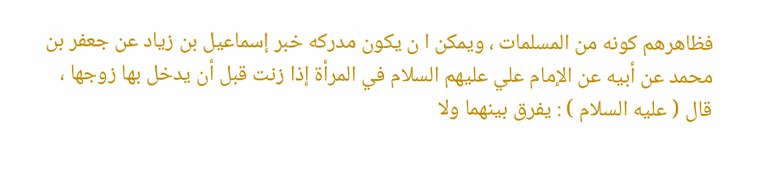فظاهرهم كونه من المسلمات ، ويمكن ا ن يكون مدركه خبر إسماعيل بن زياد عن جعفر بن محمد عن أبيه عن الإمام علي عليهم السلام في المرأة إذا زنت قبل أن يدخل بها زوجها ، قال ( عليه السلام ) : يفرق بينهما ولا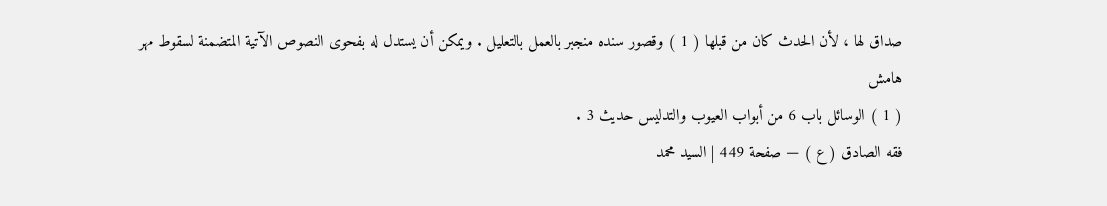صداق لها ، لأن الحدث كان من قبلها ( 1 ) وقصور سنده منجبر بالعمل بالتعليل . ويمكن أن يستدل له بفحوى النصوص الآتية المتضمنة لسقوط مهر
هامش
( 1 ) الوسائل باب 6 من أبواب العيوب والتدليس حديث 3 .
فقه الصادق ( ع ) — صفحة 449 | السيد محمد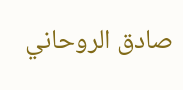صادق الروحاني